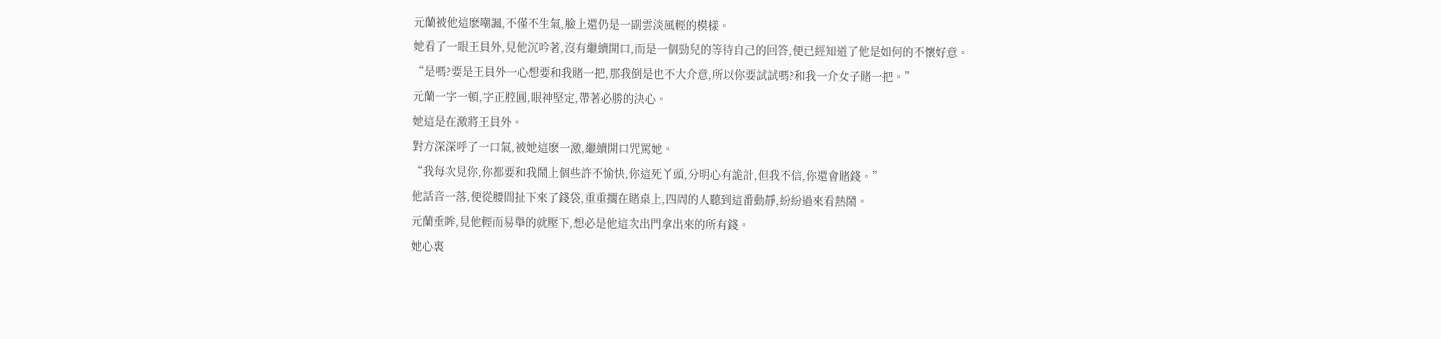元蘭被他這麽嘲諷,不僅不生氣,臉上還仍是一副雲淡風輕的模樣。
她看了一眼王員外,見他沉吟著,沒有繼續開口,而是一個勁兒的等待自己的回答,便已經知道了他是如何的不懷好意。
“是嗎?要是王員外一心想要和我賭一把,那我倒是也不大介意,所以你要試試嗎?和我一介女子賭一把。”
元蘭一字一頓,字正腔圓,眼神堅定,帶著必勝的決心。
她這是在激將王員外。
對方深深呼了一口氣,被她這麽一激,繼續開口咒罵她。
“我每次見你,你都要和我鬧上個些許不愉快,你這死丫頭,分明心有詭計,但我不信,你還會賭錢。”
他話音一落,便從腰間扯下來了錢袋,重重擱在賭桌上,四周的人聽到這番動靜,紛紛過來看熱鬧。
元蘭垂眸,見他輕而易舉的就壓下,想必是他這次出門拿出來的所有錢。
她心裏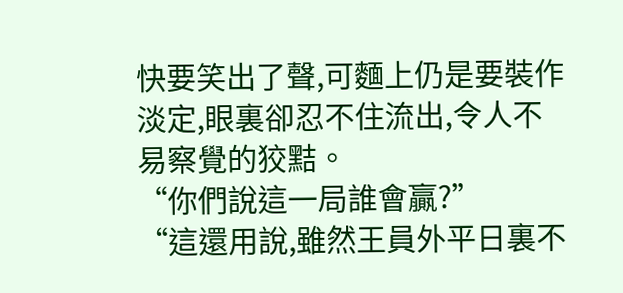快要笑出了聲,可麵上仍是要裝作淡定,眼裏卻忍不住流出,令人不易察覺的狡黠。
“你們說這一局誰會贏?”
“這還用說,雖然王員外平日裏不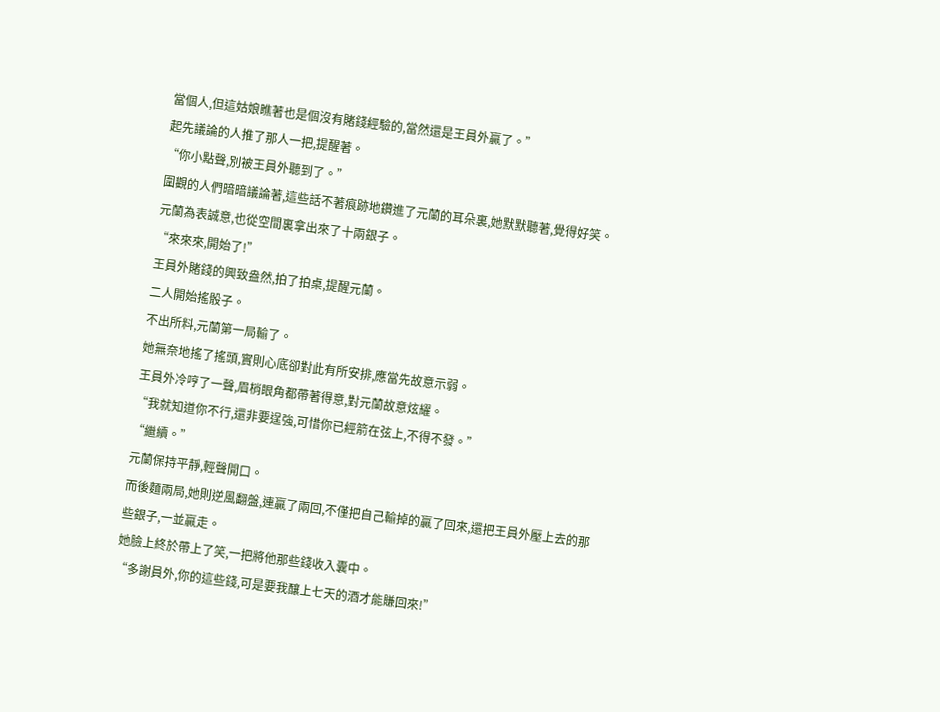當個人,但這姑娘瞧著也是個沒有賭錢經驗的,當然還是王員外贏了。”
起先議論的人推了那人一把,提醒著。
“你小點聲,別被王員外聽到了。”
圍觀的人們暗暗議論著,這些話不著痕跡地鑽進了元蘭的耳朵裏,她默默聽著,覺得好笑。
元蘭為表誠意,也從空間裏拿出來了十兩銀子。
“來來來,開始了!”
王員外賭錢的興致盎然,拍了拍桌,提醒元蘭。
二人開始搖骰子。
不出所料,元蘭第一局輸了。
她無奈地搖了搖頭,實則心底卻對此有所安排,應當先故意示弱。
王員外冷哼了一聲,眉梢眼角都帶著得意,對元蘭故意炫耀。
“我就知道你不行,還非要逞強,可惜你已經箭在弦上,不得不發。”
“繼續。”
元蘭保持平靜,輕聲開口。
而後麵兩局,她則逆風翻盤,連贏了兩回,不僅把自己輸掉的贏了回來,還把王員外壓上去的那些銀子,一並贏走。
她臉上終於帶上了笑,一把將他那些錢收入囊中。
“多謝員外,你的這些錢,可是要我釀上七天的酒才能賺回來!”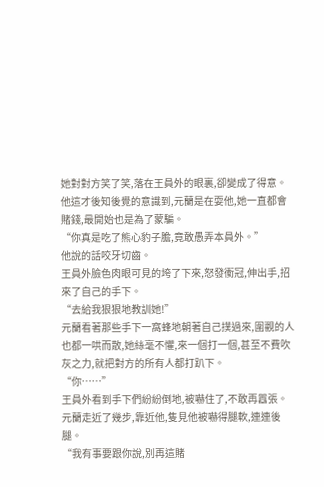她對對方笑了笑,落在王員外的眼裏,卻變成了得意。
他這才後知後覺的意識到,元蘭是在耍他,她一直都會賭錢,最開始也是為了蒙騙。
“你真是吃了熊心豹子膽,竟敢愚弄本員外。”
他說的話咬牙切齒。
王員外臉色肉眼可見的垮了下來,怒發衝冠,伸出手,招來了自己的手下。
“去給我狠狠地教訓她!”
元蘭看著那些手下一窩蜂地朝著自己撲過來,圍觀的人也都一哄而散,她絲毫不懼,來一個打一個,甚至不費吹灰之力,就把對方的所有人都打趴下。
“你……”
王員外看到手下們紛紛倒地,被嚇住了,不敢再囂張。
元蘭走近了幾步,靠近他,隻見他被嚇得腿軟,連連後腿。
“我有事要跟你說,別再這賭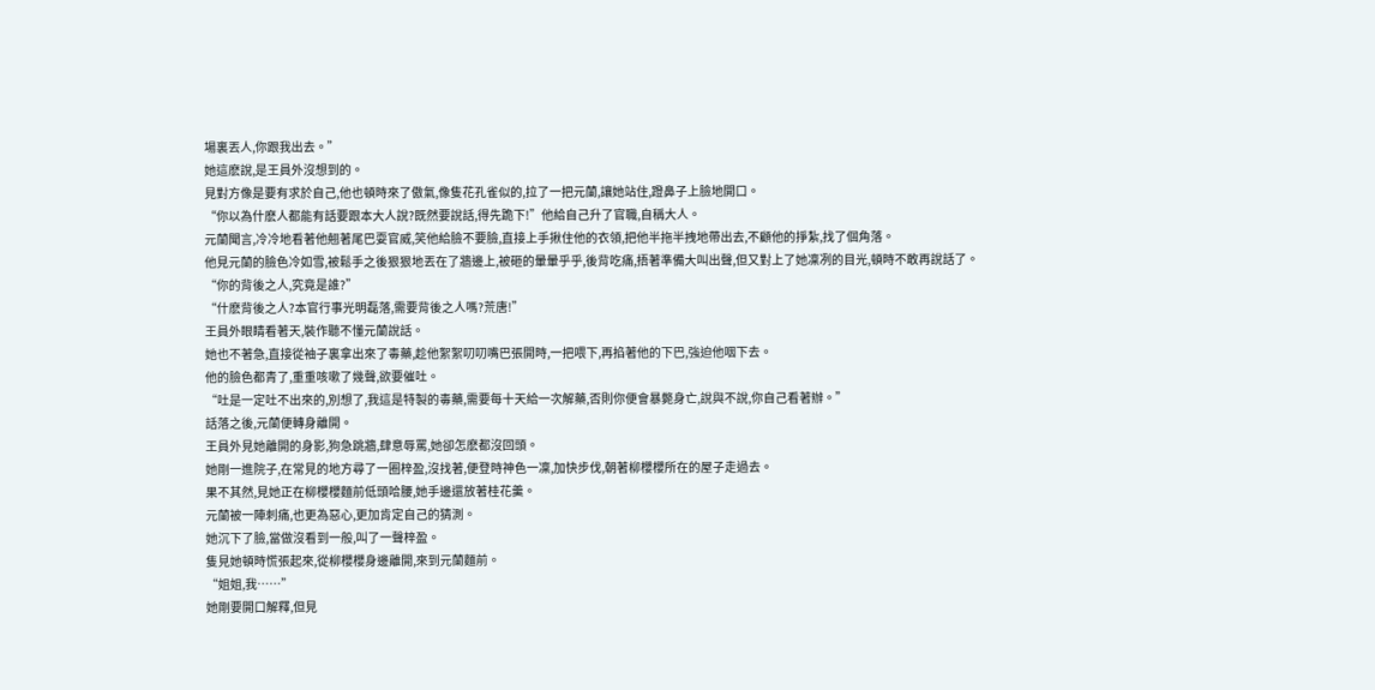場裏丟人,你跟我出去。”
她這麽說,是王員外沒想到的。
見對方像是要有求於自己,他也頓時來了傲氣,像隻花孔雀似的,拉了一把元蘭,讓她站住,蹬鼻子上臉地開口。
“你以為什麽人都能有話要跟本大人說?既然要說話,得先跪下!”他給自己升了官職,自稱大人。
元蘭聞言,冷冷地看著他翹著尾巴耍官威,笑他給臉不要臉,直接上手揪住他的衣領,把他半拖半拽地帶出去,不顧他的掙紮,找了個角落。
他見元蘭的臉色冷如雪,被鬆手之後狠狠地丟在了牆邊上,被砸的暈暈乎乎,後背吃痛,捂著準備大叫出聲,但又對上了她凜冽的目光,頓時不敢再說話了。
“你的背後之人,究竟是誰?”
“什麽背後之人?本官行事光明磊落,需要背後之人嗎?荒唐!”
王員外眼睛看著天,裝作聽不懂元蘭說話。
她也不著急,直接從袖子裏拿出來了毒藥,趁他絮絮叨叨嘴巴張開時,一把喂下,再掐著他的下巴,強迫他咽下去。
他的臉色都青了,重重咳嗽了幾聲,欲要催吐。
“吐是一定吐不出來的,別想了,我這是特製的毒藥,需要每十天給一次解藥,否則你便會暴斃身亡,說與不說,你自己看著辦。”
話落之後,元蘭便轉身離開。
王員外見她離開的身影,狗急跳牆,肆意辱罵,她卻怎麽都沒回頭。
她剛一進院子,在常見的地方尋了一圈梓盈,沒找著,便登時神色一凜,加快步伐,朝著柳櫻櫻所在的屋子走過去。
果不其然,見她正在柳櫻櫻麵前低頭哈腰,她手邊還放著桂花羹。
元蘭被一陣刺痛,也更為惡心,更加肯定自己的猜測。
她沉下了臉,當做沒看到一般,叫了一聲梓盈。
隻見她頓時慌張起來,從柳櫻櫻身邊離開,來到元蘭麵前。
“姐姐,我……”
她剛要開口解釋,但見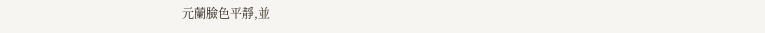元蘭臉色平靜,並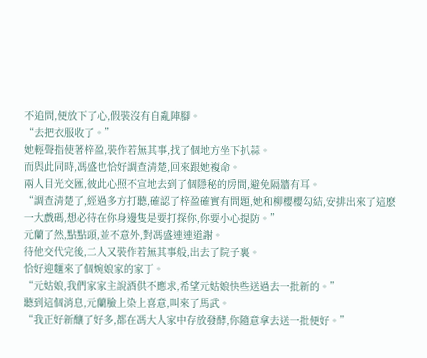不追問,便放下了心,假裝沒有自亂陣腳。
“去把衣服收了。”
她輕聲指使著梓盈,裝作若無其事,找了個地方坐下扒蒜。
而與此同時,馮盛也恰好調查清楚,回來跟她複命。
兩人目光交匯,彼此心照不宣地去到了個隱秘的房間,避免隔牆有耳。
“調查清楚了,經過多方打聽,確認了梓盈確實有問題,她和柳櫻櫻勾結,安排出來了這麽一大戲碼,想必待在你身邊隻是要打探你,你要小心提防。”
元蘭了然,點點頭,並不意外,對馮盛連連道謝。
待他交代完後,二人又裝作若無其事般,出去了院子裏。
恰好迎麵來了個婉娘家的家丁。
“元姑娘,我們家家主說酒供不應求,希望元姑娘快些送過去一批新的。”
聽到這個消息,元蘭臉上染上喜意,叫來了馬武。
“我正好新釀了好多,都在馮大人家中存放發酵,你隨意拿去送一批便好。”